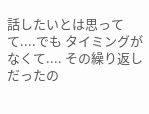話したいとは思ってて....でも タイミングがなくて.... その繰り返しだったの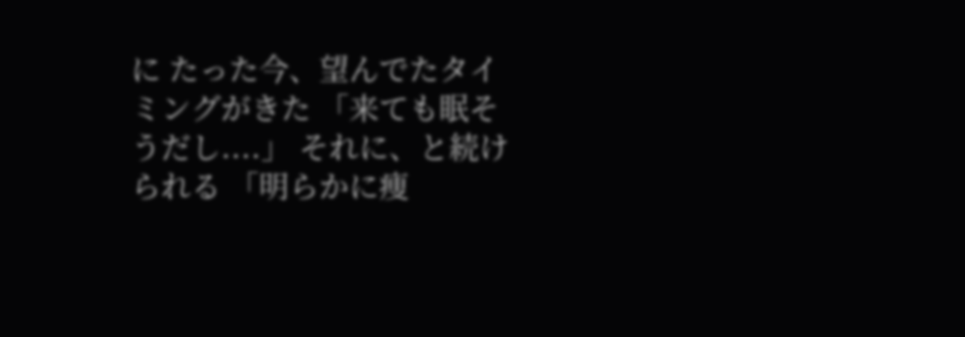に たった今、望んでたタイミングがきた 「来ても眠そうだし....」 それに、と続けられる 「明らかに痩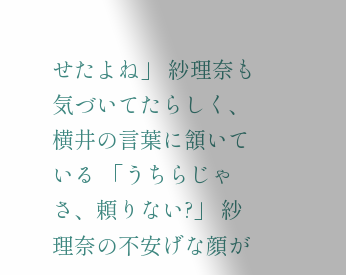せたよね」 紗理奈も気づいてたらしく、 横井の言葉に頷いている 「うちらじゃさ、頼りない?」 紗理奈の不安げな顔が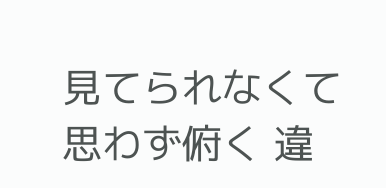見てられなくて 思わず俯く 違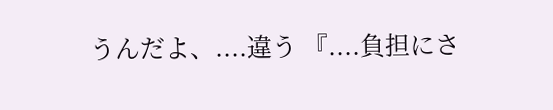うんだよ、....違う 『....負担にさ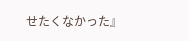せたくなかった』